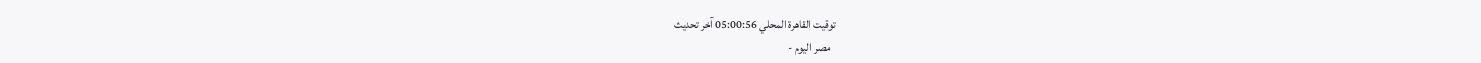توقيت القاهرة المحلي 05:00:56 آخر تحديث
  مصر اليوم -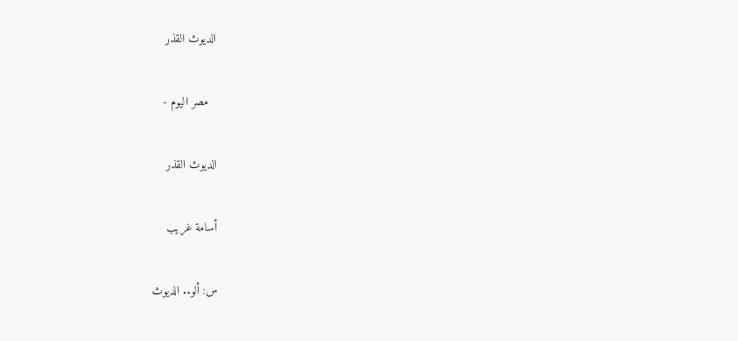الديوث القذر

  مصر اليوم -

الديوث القذر

أسامة غريب

س: ألو.. الديوث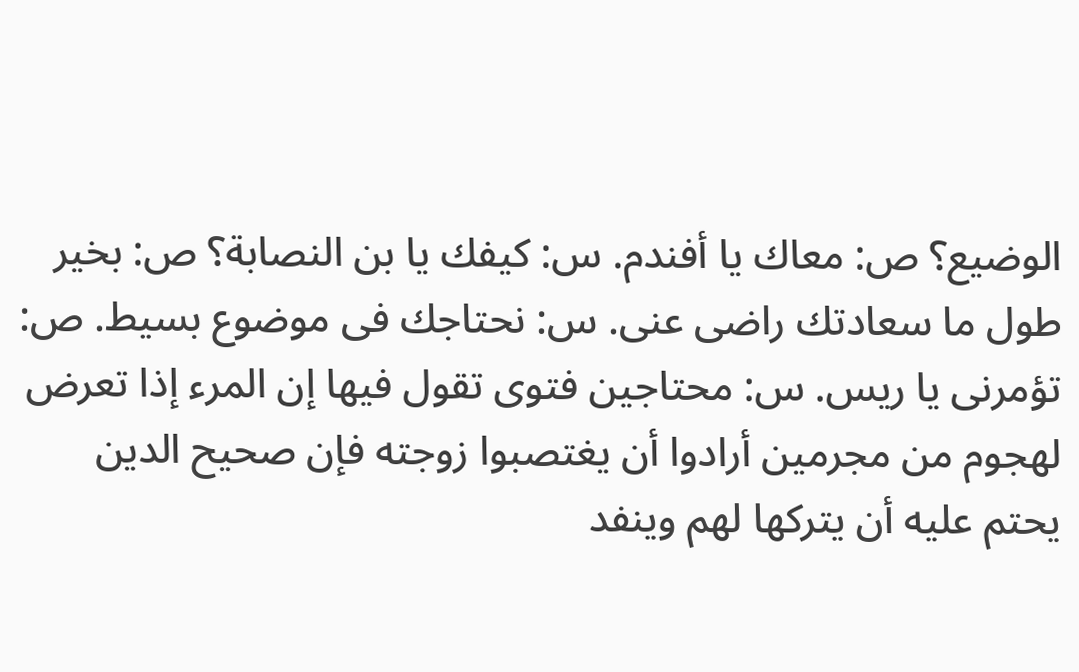الوضيع؟ ص: معاك يا أفندم. س: كيفك يا بن النصابة؟ ص: بخير طول ما سعادتك راضى عنى. س: نحتاجك فى موضوع بسيط. ص: تؤمرنى يا ريس. س: محتاجين فتوى تقول فيها إن المرء إذا تعرض لهجوم من مجرمين أرادوا أن يغتصبوا زوجته فإن صحيح الدين يحتم عليه أن يتركها لهم وينفد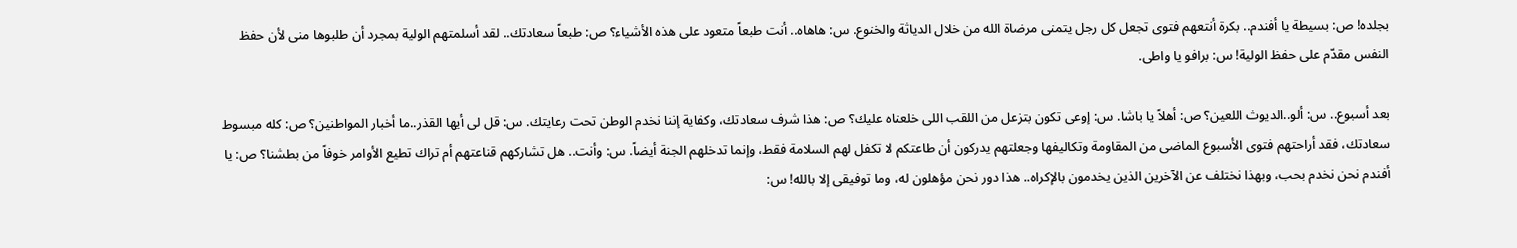بجلده! ص: بسيطة يا أفندم.. بكرة أنتعهم فتوى تجعل كل رجل يتمنى مرضاة الله من خلال الدياثة والخنوع. س: هاهاه.. أنت طبعاً متعود على هذه الأشياء؟ ص: طبعاً سعادتك.. لقد أسلمتهم الولية بمجرد أن طلبوها منى لأن حفظ النفس مقدّم على حفظ الولية! س: برافو يا واطى.

بعد أسبوع.. س: ألو..الديوث اللعين؟ ص: أهلاً يا باشا. س: إوعى تكون بتزعل من اللقب اللى خلعناه عليك؟ ص: هذا شرف سعادتك، وكفاية إننا نخدم الوطن تحت رعايتك. س: قل لى أيها القذر..ما أخبار المواطنين؟ ص: كله مبسوط سعادتك، فقد أراحتهم فتوى الأسبوع الماضى من المقاومة وتكاليفها وجعلتهم يدركون أن طاعتكم لا تكفل لهم السلامة فقط، وإنما تدخلهم الجنة أيضاً. س: وأنت.. هل تشاركهم قناعتهم أم تراك تطيع الأوامر خوفاً من بطشنا؟ ص: يا أفندم نحن نخدم بحب، وبهذا نختلف عن الآخرين الذين يخدمون بالإكراه.. هذا دور نحن مؤهلون له، وما توفيقى إلا بالله! س: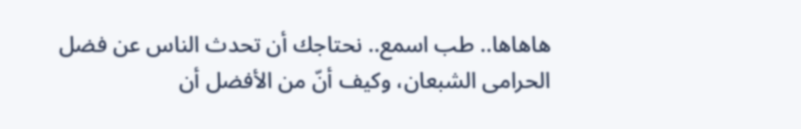هاهاها.. طب اسمع.. نحتاجك أن تحدث الناس عن فضل الحرامى الشبعان، وكيف أنّ من الأفضل أن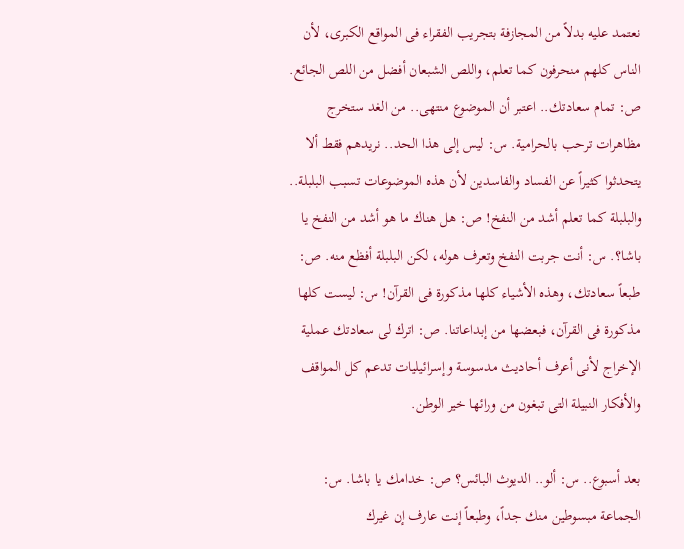نعتمد عليه بدلاً من المجازفة بتجريب الفقراء فى المواقع الكبرى، لأن الناس كلهم منحرفون كما تعلم، واللص الشبعان أفضل من اللص الجائع. ص: تمام سعادتك.. اعتبر أن الموضوع منتهى.. من الغد ستخرج مظاهرات ترحب بالحرامية. س: ليس إلى هذا الحد.. نريدهم فقط ألا يتحدثوا كثيراً عن الفساد والفاسدين لأن هذه الموضوعات تسبب البلبلة.. والبلبلة كما تعلم أشد من النفخ! ص: هل هناك ما هو أشد من النفخ يا باشا؟. س: أنت جربت النفخ وتعرف هوله، لكن البلبلة أفظع منه. ص: طبعاً سعادتك، وهذه الأشياء كلها مذكورة فى القرآن! س: ليست كلها مذكورة فى القرآن، فبعضها من إبداعاتنا. ص: اترك لى سعادتك عملية الإخراج لأنى أعرف أحاديث مدسوسة وإسرائيليات تدعم كل المواقف والأفكار النبيلة التى تبغون من ورائها خير الوطن.

بعد أسبوع.. س: ألو.. الديوث البائس؟ ص: خدامك يا باشا. س: الجماعة مبسوطين منك جداً، وطبعاً إنت عارف إن غيرك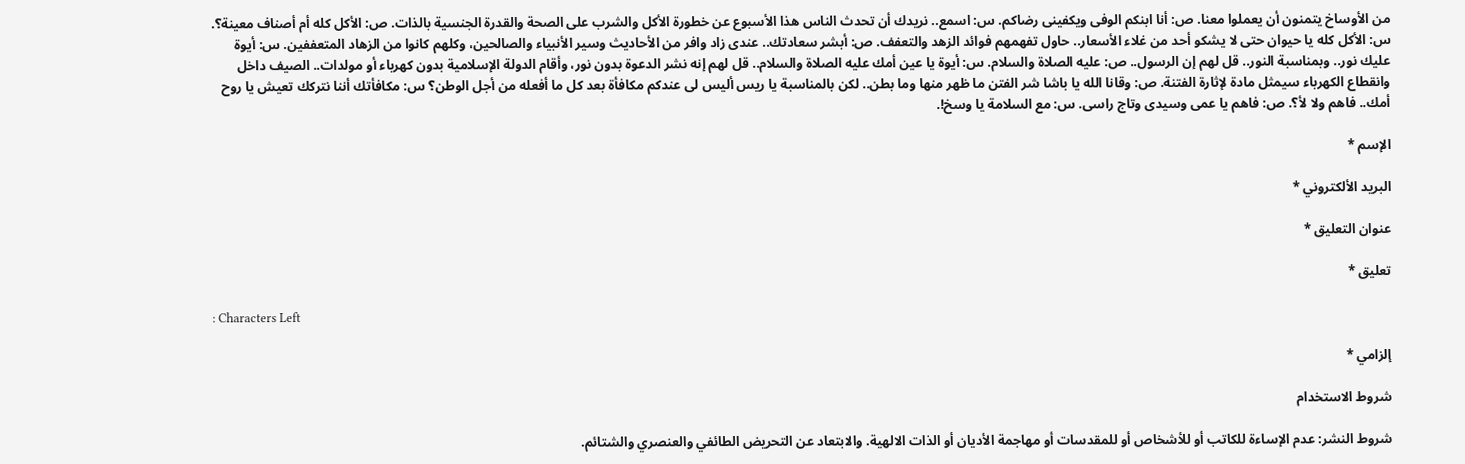من الأوساخ يتمنون أن يعملوا معنا. ص: أنا ابنكم الوفى ويكفينى رضاكم. س: اسمع.. نريدك أن تحدث الناس هذا الأسبوع عن خطورة الأكل والشرب على الصحة والقدرة الجنسية بالذات. ص: الأكل كله أم أصناف معينة؟. س: الأكل كله يا حيوان حتى لا يشكو أحد من غلاء الأسعار.. حاول تفهمهم فوائد الزهد والتعفف. ص: أبشر سعادتك.. عندى زاد وافر من الأحاديث وسير الأنبياء والصالحين، وكلهم كانوا من الزهاد المتعففين. س: أيوة عليك نور.. وبمناسبة النور.. قل لهم إن الرسول.. ص: عليه الصلاة والسلام. س: أيوة يا عين أمك عليه الصلاة والسلام.. قل لهم إنه نشر الدعوة بدون نور، وأقام الدولة الإسلامية بدون كهرباء أو مولدات.. الصيف داخل وانقطاع الكهرباء سيمثل مادة لإثارة الفتنة. ص: وقانا الله يا باشا شر الفتن ما ظهر منها وما بطن.. لكن بالمناسبة يا ريس أليس لى عندكم مكافأة بعد كل ما أفعله من أجل الوطن؟ س: مكافأتك أننا نتركك تعيش يا روح أمك.. فاهم ولا لأ؟. ص: فاهم يا عمى وسيدى وتاج راسى. س: مع السلامة يا وسخ!.

الإسم *

البريد الألكتروني *

عنوان التعليق *

تعليق *

: Characters Left

إلزامي *

شروط الاستخدام

شروط النشر: عدم الإساءة للكاتب أو للأشخاص أو للمقدسات أو مهاجمة الأديان أو الذات الالهية. والابتعاد عن التحريض الطائفي والعنصري والشتائم.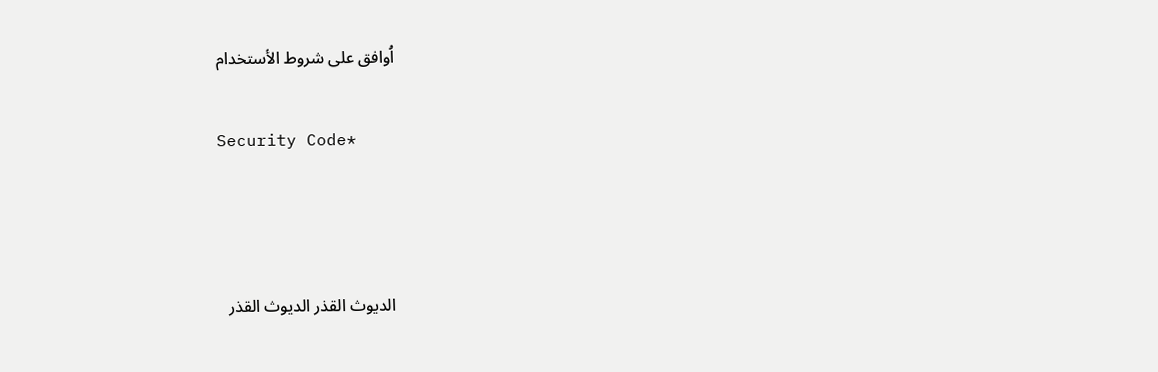اُوافق على شروط الأستخدام

Security Code*



الديوث القذر الديوث القذر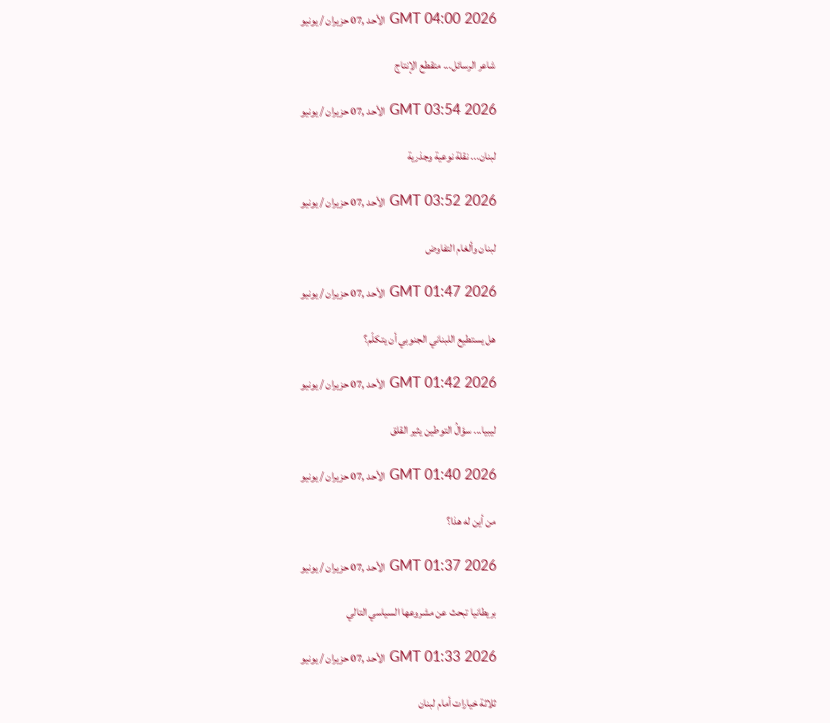GMT 04:00 2026 الأحد ,07 حزيران / يونيو

شاعر الرسائل... متقطع الإنتاج

GMT 03:54 2026 الأحد ,07 حزيران / يونيو

لبنان... نقلة نوعية وجذرية

GMT 03:52 2026 الأحد ,07 حزيران / يونيو

لبنان وألغام التفاوض

GMT 01:47 2026 الأحد ,07 حزيران / يونيو

هل يستطيع اللبناني الجنوبي أن يتكلّم؟

GMT 01:42 2026 الأحد ,07 حزيران / يونيو

ليبيا... سؤالُ التوطين يثير القلق

GMT 01:40 2026 الأحد ,07 حزيران / يونيو

من أين له هذا؟

GMT 01:37 2026 الأحد ,07 حزيران / يونيو

بريطانيا تبحث عن مشروعها السياسي التالي

GMT 01:33 2026 الأحد ,07 حزيران / يونيو

ثلاثة خيارات أمام لبنان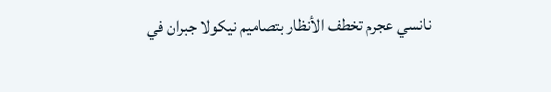نانسي عجرم تخطف الأنظار بتصاميم نيكولا جبران في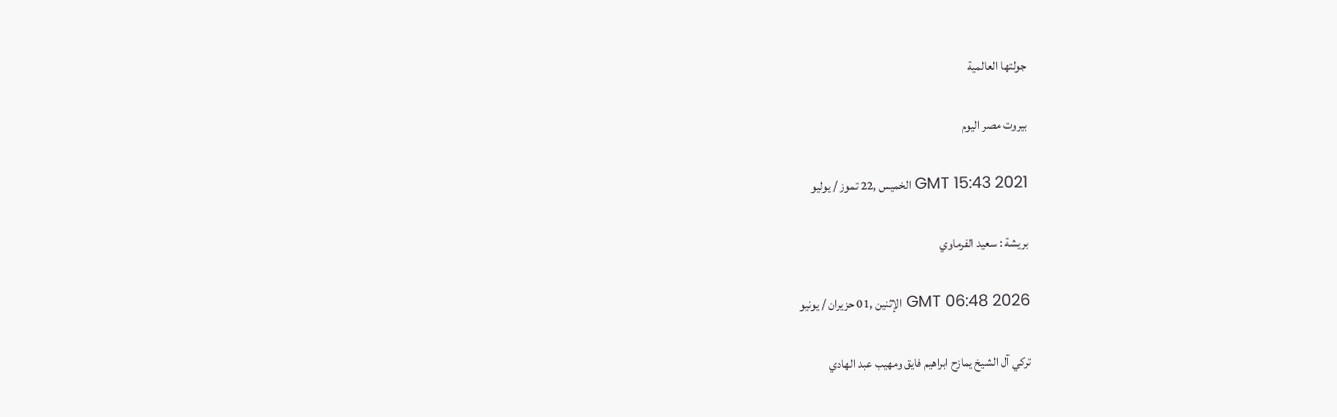جولتها العالمية

بيروت مصر اليوم

GMT 15:43 2021 الخميس ,22 تموز / يوليو

بريشة : سعيد الفرماوي

GMT 06:48 2026 الإثنين ,01 حزيران / يونيو

تركي آل الشيخ يمازح ابراهيم فايق ومهيب عبد الهادي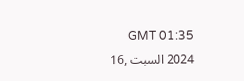GMT 01:35 2024 السبت ,16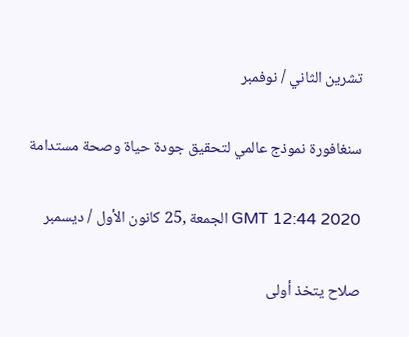تشرين الثاني / نوفمبر

سنغافورة نموذج عالمي لتحقيق جودة حياة وصحة مستدامة

GMT 12:44 2020 الجمعة ,25 كانون الأول / ديسمبر

صلاح يتخذ أولى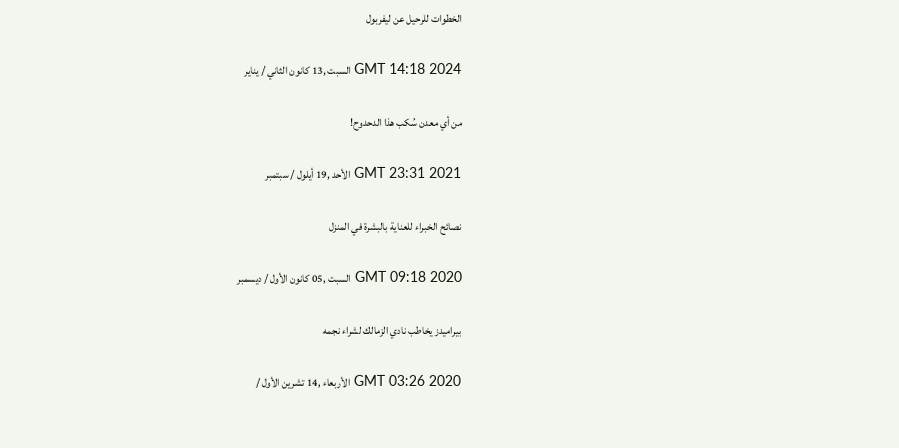الخطوات للرحيل عن ليفربول

GMT 14:18 2024 السبت ,13 كانون الثاني / يناير

من أي معدن سُكب هذا الدحدوح!

GMT 23:31 2021 الأحد ,19 أيلول / سبتمبر

نصائح الخبراء للعناية بالبشرة في المنزل

GMT 09:18 2020 السبت ,05 كانون الأول / ديسمبر

بيراميدز يخاطب نادي الزمالك لشراء نجمه

GMT 03:26 2020 الأربعاء ,14 تشرين الأول /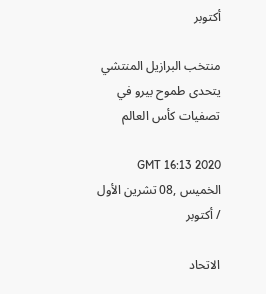أكتوبر

منتخب البرازيل المنتشي يتحدى طموح بيرو في تصفيات كأس العالم

GMT 16:13 2020 الخميس ,08 تشرين الأول / أكتوبر

الاتحاد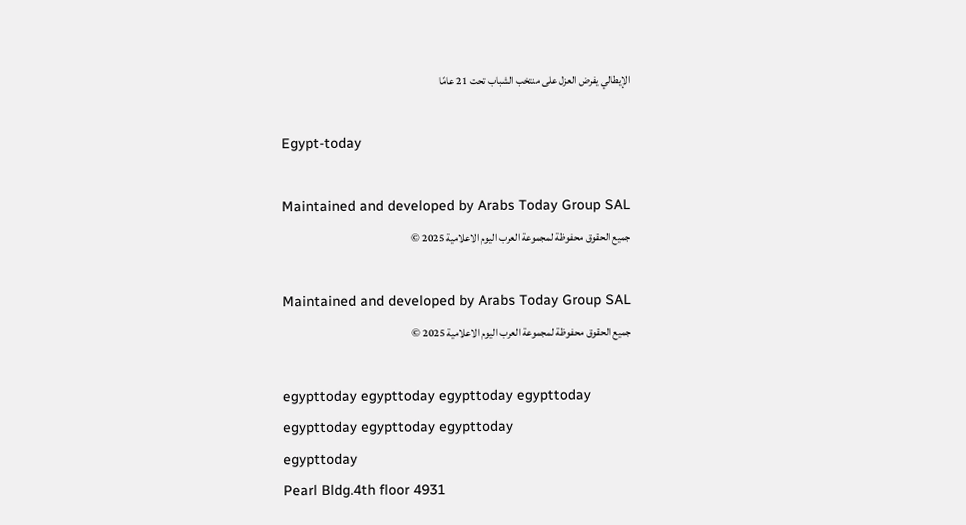الإيطالي يفرض العزل على منتخب الشباب تحت 21 عامًا

Egypt-today

Maintained and developed by Arabs Today Group SAL
جميع الحقوق محفوظة لمجموعة العرب اليوم الاعلامية 2025 ©

Maintained and developed by Arabs Today Group SAL
جميع الحقوق محفوظة لمجموعة العرب اليوم الاعلامية 2025 ©

egypttoday egypttoday egypttoday egypttoday
egypttoday egypttoday egypttoday
egypttoday
Pearl Bldg.4th floor 4931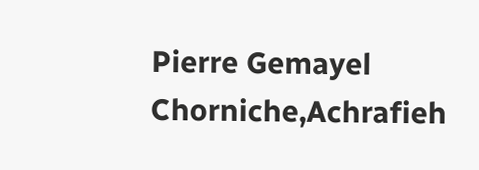Pierre Gemayel Chorniche,Achrafieh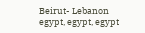Beirut- Lebanon
egypt, egypt, egypt